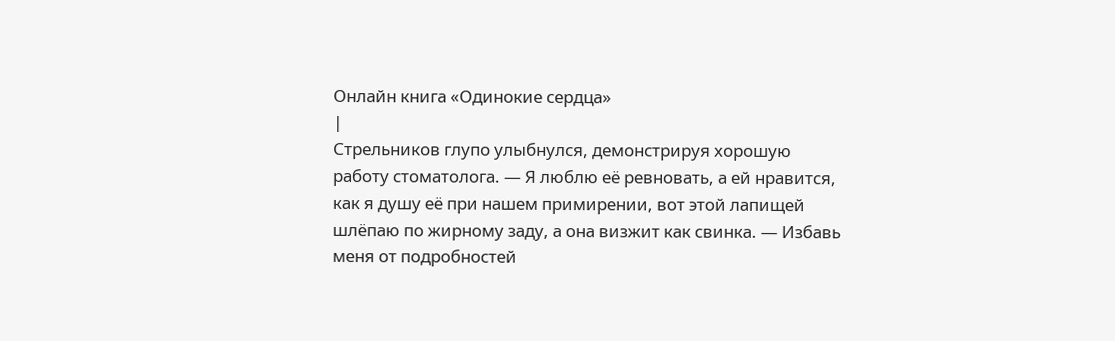Онлайн книга «Одинокие сердца»
|
Стрельников глупо улыбнулся, демонстрируя хорошую работу стоматолога. — Я люблю её ревновать, а ей нравится, как я душу её при нашем примирении, вот этой лапищей шлёпаю по жирному заду, а она визжит как свинка. — Избавь меня от подробностей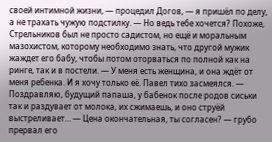своей интимной жизни, — процедил Догов, — я пришёл по делу, а не трахать чужую подстилку. — Но ведь тебе хочется? Похоже, Стрельников был не просто садистом, но ещё и моральным мазохистом, которому необходимо знать, что другой мужик жаждет его бабу, чтобы потом оторваться по полной как на ринге, так и в постели. — У меня есть женщина, и она ждёт от меня ребенка. И я хочу только её. Павел тихо засмеялся. — Поздравляю, будущий папаша, у бабенок после родов сиськи так и раздувает от молока, их сжимаешь, и оно струёй выстреливает… — Цена окончательная, ты согласен? — грубо прервал его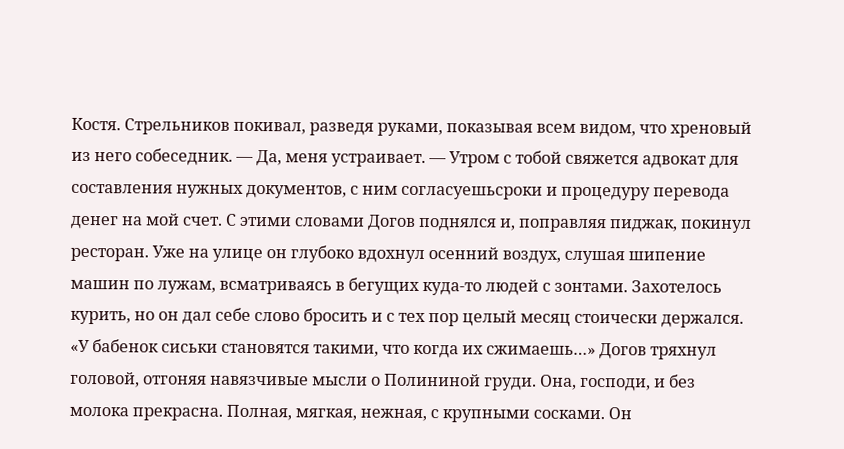Костя. Стрельников покивал, разведя руками, показывая всем видом, что хреновый из него собеседник. — Да, меня устраивает. — Утром с тобой свяжется адвокат для составления нужных документов, с ним согласуешьсроки и процедуру перевода денег на мой счет. С этими словами Догов поднялся и, поправляя пиджак, покинул ресторан. Уже на улице он глубоко вдохнул осенний воздух, слушая шипение машин по лужам, всматриваясь в бегущих куда-то людей с зонтами. Захотелось курить, но он дал себе слово бросить и с тех пор целый месяц стоически держался. «У бабенок сиськи становятся такими, что когда их сжимаешь…» Догов тряхнул головой, отгоняя навязчивые мысли о Полининой груди. Она, господи, и без молока прекрасна. Полная, мягкая, нежная, с крупными сосками. Он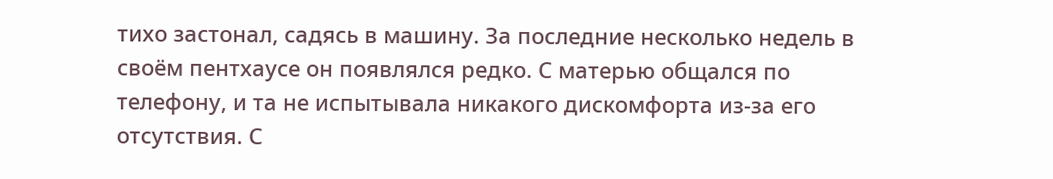тихо застонал, садясь в машину. За последние несколько недель в своём пентхаусе он появлялся редко. С матерью общался по телефону, и та не испытывала никакого дискомфорта из-за его отсутствия. С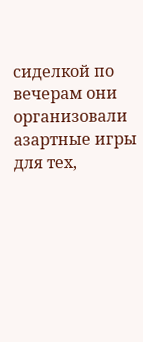сиделкой по вечерам они организовали азартные игры для тех,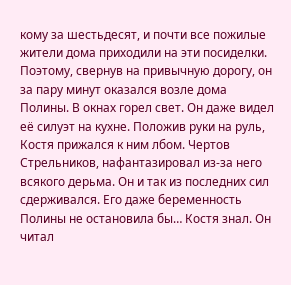кому за шестьдесят, и почти все пожилые жители дома приходили на эти посиделки. Поэтому, свернув на привычную дорогу, он за пару минут оказался возле дома Полины. В окнах горел свет. Он даже видел её силуэт на кухне. Положив руки на руль, Костя прижался к ним лбом. Чертов Стрельников, нафантазировал из-за него всякого дерьма. Он и так из последних сил сдерживался. Его даже беременность Полины не остановила бы… Костя знал. Он читал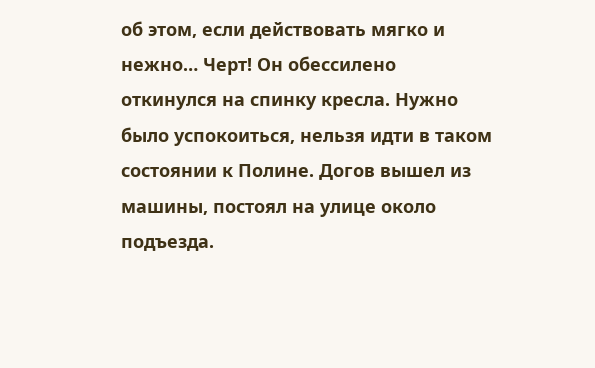об этом, если действовать мягко и нежно… Черт! Он обессилено откинулся на спинку кресла. Нужно было успокоиться, нельзя идти в таком состоянии к Полине. Догов вышел из машины, постоял на улице около подъезда.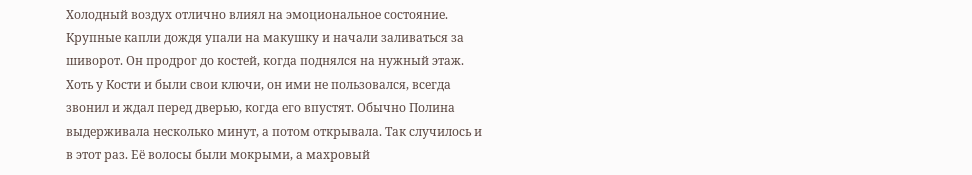Холодный воздух отлично влиял на эмоциональное состояние. Крупные капли дождя упали на макушку и начали заливаться за шиворот. Он продрог до костей, когда поднялся на нужный этаж. Хоть у Кости и были свои ключи, он ими не пользовался, всегда звонил и ждал перед дверью, когда его впустят. Обычно Полина выдерживала несколько минут, а потом открывала. Так случилось и в этот раз. Её волосы были мокрыми, а махровый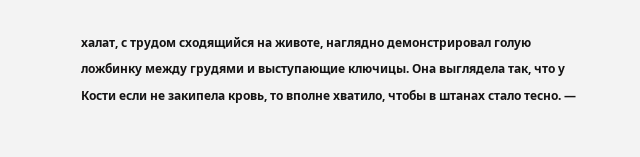халат, с трудом сходящийся на животе, наглядно демонстрировал голую ложбинку между грудями и выступающие ключицы. Она выглядела так, что у Кости если не закипела кровь, то вполне хватило, чтобы в штанах стало тесно. —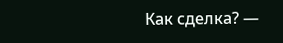Как сделка? —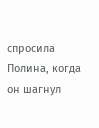спросила Полина, когда он шагнул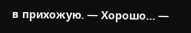в прихожую. — Хорошо… —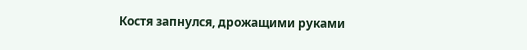Костя запнулся, дрожащими руками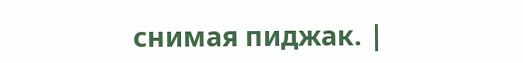снимая пиджак. |